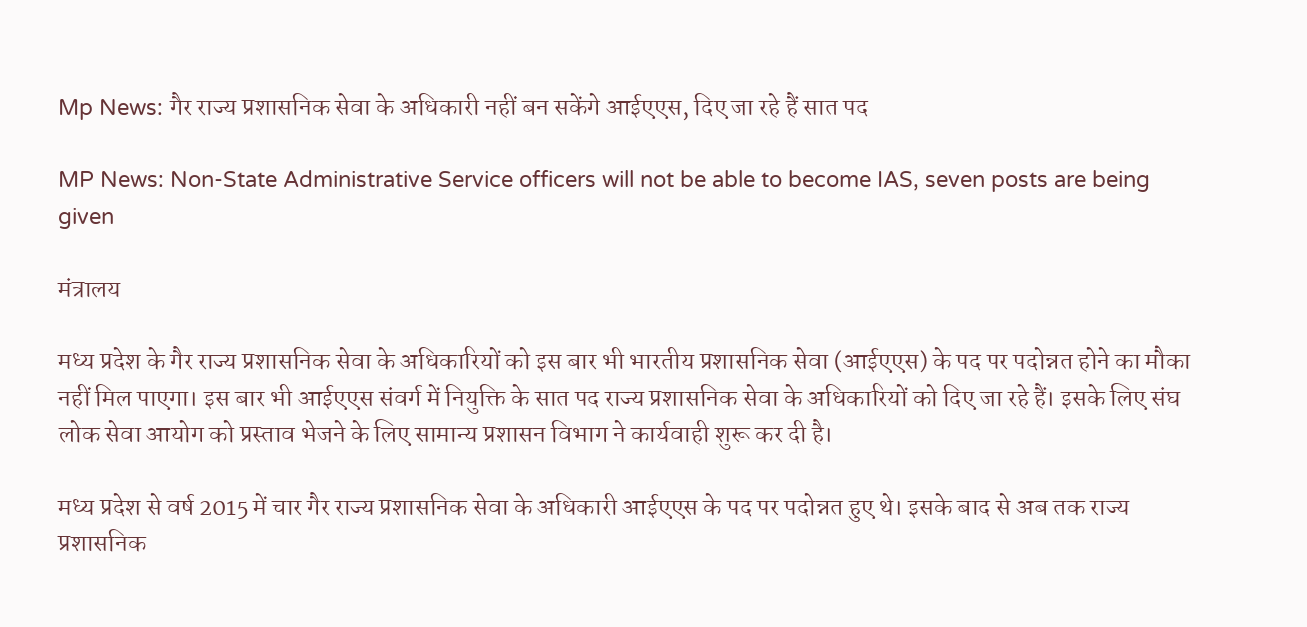Mp News: गैर राज्य प्रशासनिक सेवा के अधिकारी नहीं बन सकेंगे आईएएस, दिए जा रहे हैं सात पद

MP News: Non-State Administrative Service officers will not be able to become IAS, seven posts are being given

मंत्रालय

मध्य प्रदेश के गैर राज्य प्रशासनिक सेवा के अधिकारियों को इस बार भी भारतीय प्रशासनिक सेवा (आईएएस) के पद पर पदोन्नत होने का मौका नहीं मिल पाएगा। इस बार भी आईएएस संवर्ग में नियुक्ति के सात पद राज्य प्रशासनिक सेवा के अधिकारियों को दिए जा रहे हैं। इसके लिए संघ लोक सेवा आयोग को प्रस्ताव भेजने के लिए सामान्य प्रशासन विभाग ने कार्यवाही शुरू कर दी है।

मध्य प्रदेश से वर्ष 2015 में चार गैर राज्य प्रशासनिक सेवा के अधिकारी आईएएस के पद पर पदोन्नत हुए थे। इसके बाद से अब तक राज्य प्रशासनिक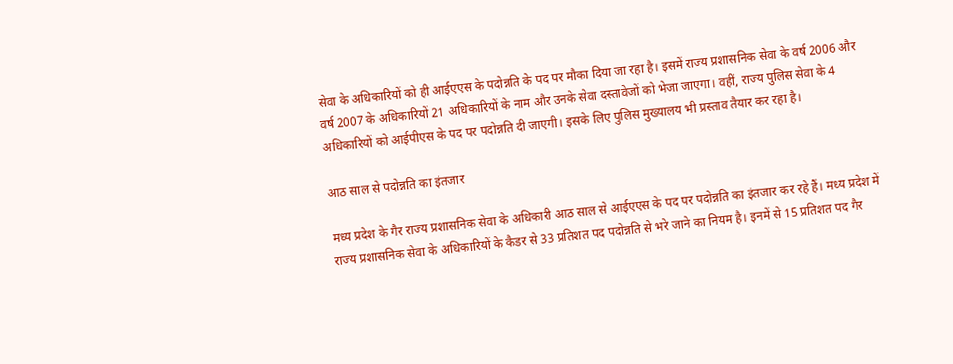सेवा के अधिकारियों को ही आईएएस के पदोन्नति के पद पर मौका दिया जा रहा है। इसमें राज्य प्रशासनिक सेवा के वर्ष 2006 और वर्ष 2007 के अधिकारियों 21 अधिकारियों के नाम और उनके सेवा दस्तावेजों को भेजा जाएगा। वहीं, राज्य पुलिस सेवा के 4 अधिकारियों को आईपीएस के पद पर पदोन्नति दी जाएगी। इसके लिए पुलिस मुख्यालय भी प्रस्ताव तैयार कर रहा है।

आठ साल से पदोन्नति का इंतजार

मध्य प्रदेश के गैर राज्य प्रशासनिक सेवा के अधिकारी आठ साल से आईएएस के पद पर पदोन्नति का इंतजार कर रहे हैं। मध्य प्रदेश में राज्य प्रशासनिक सेवा के अधिकारियों के कैडर से 33 प्रतिशत पद पदोन्नति से भरे जाने का नियम है। इनमें से 15 प्रतिशत पद गैर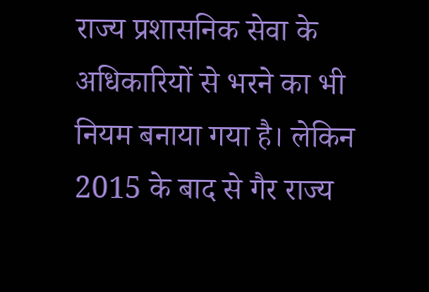राज्य प्रशासनिक सेवा के अधिकारियों से भरने का भी नियम बनाया गया है। लेकिन 2015 के बाद से गैर राज्य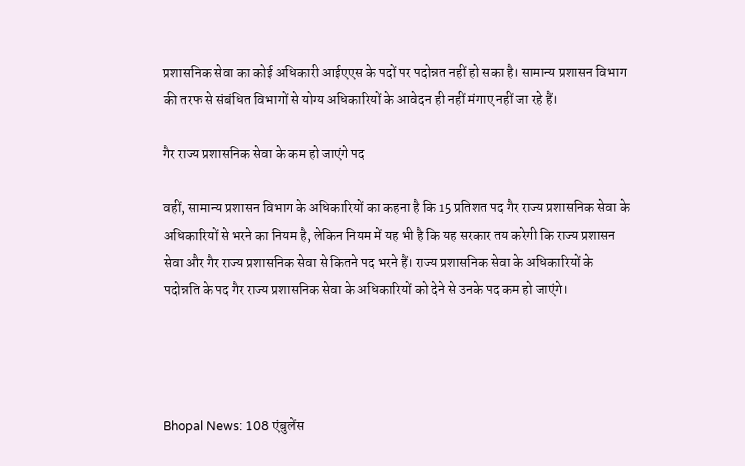प्रशासनिक सेवा का कोई अधिकारी आईएएस के पदों पर पदोन्नत नहीं हो सका है। सामान्य प्रशासन विभाग की तरफ से संबंधित विभागों से योग्य अधिकारियों के आवेदन ही नहीं मंगाए नहीं जा रहे हैं।

गैर राज्य प्रशासनिक सेवा के कम हो जाएंगे पद

वहीं, सामान्य प्रशासन विभाग के अधिकारियों का कहना है कि 15 प्रतिशत पद गैर राज्य प्रशासनिक सेवा के अधिकारियों से भरने का नियम है, लेकिन नियम में यह भी है कि यह सरकार तय करेगी कि राज्य प्रशासन सेवा और गैर राज्य प्रशासनिक सेवा से कितने पद भरने हैं। राज्य प्रशासनिक सेवा के अधिकारियों के पदोन्नति के पद गैर राज्य प्रशासनिक सेवा के अधिकारियों को देने से उनके पद कम हो जाएंगे।




Bhopal News: 108 एंबुलेंस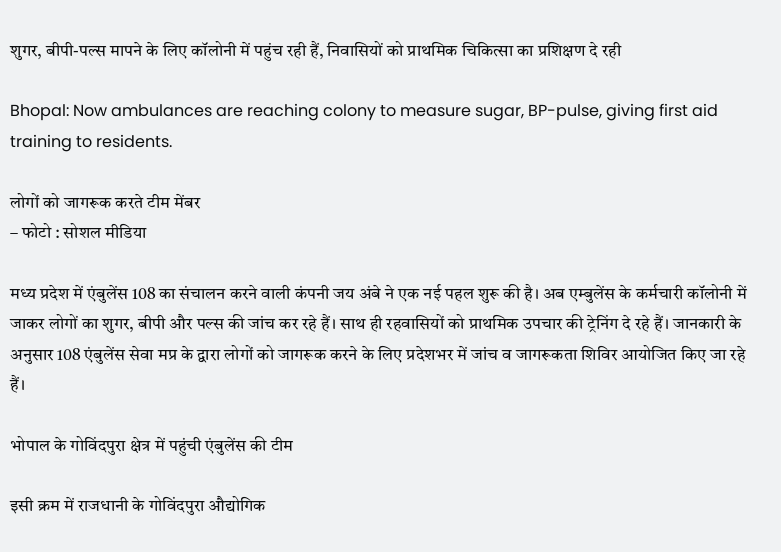शुगर, बीपी-पल्स मापने के लिए कॉलोनी में पहुंच रही हैं, निवासियों को प्राथमिक चिकित्सा का प्रशिक्षण दे रही

Bhopal: Now ambulances are reaching colony to measure sugar, BP-pulse, giving first aid training to residents.

लोगों को जागरूक करते टीम मेंबर
– फोटो : सोशल मीडिया

मध्य प्रदेश में एंबुलेंस 108 का संचालन करने वाली कंपनी जय अंबे ने एक नई पहल शुरू की है। अब एम्बुलेंस के कर्मचारी कॉलोनी में जाकर लोगों का शुगर, बीपी और पल्स की जांच कर रहे हैं। साथ ही रहवासियों को प्राथमिक उपचार की ट्रेनिंग दे रहे हैं। जानकारी के अनुसार 108 एंबुलेंस सेवा मप्र के द्वारा लोगों को जागरूक करने के लिए प्रदेशभर में जांच व जागरूकता शिविर आयोजित किए जा रहे हैं।

भोपाल के गोविंदपुरा क्षेत्र में पहुंची एंबुलेंस की टीम

इसी क्रम में राजधानी के गोविंदपुरा औद्योगिक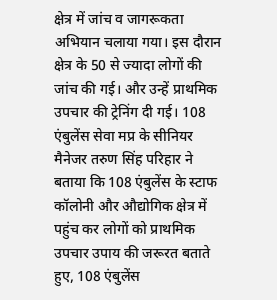क्षेत्र में जांच व जागरूकता अभियान चलाया गया। इस दौरान क्षेत्र के 50 से ज्यादा लोगों की जांच की गई। और उन्हें प्राथमिक उपचार की ट्रेनिंग दी गई। 108 एंबुलेंस सेवा मप्र के सीनियर मैनेजर तरुण सिंह परिहार ने बताया कि 108 एंबुलेंस के स्टाफ कॉलोनी और औद्योगिक क्षेत्र में पहुंच कर लोगों को प्राथमिक उपचार उपाय की जरूरत बताते हुए, 108 एंबुलेंस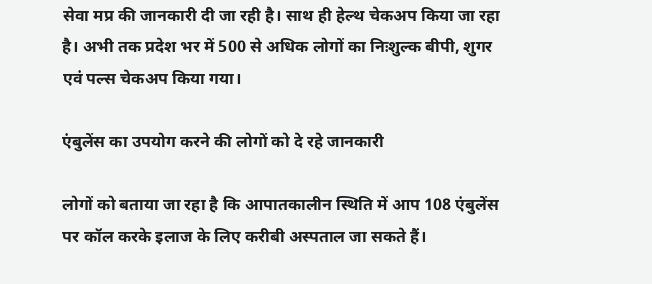सेवा मप्र की जानकारी दी जा रही है। साथ ही हेल्थ चेकअप किया जा रहा है। अभी तक प्रदेश भर में 500 से अधिक लोगों का निःशुल्क बीपी, शुगर एवं पल्स चेकअप किया गया।

एंबुलेंस का उपयोग करने की लोगों को दे रहे जानकारी

लोगों को बताया जा रहा है कि आपातकालीन स्थिति में आप 108 एंबुलेंस पर कॉल करके इलाज के लिए करीबी अस्पताल जा सकते हैं।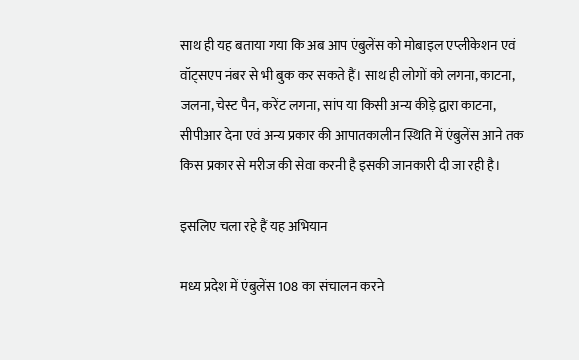साथ ही यह बताया गया कि अब आप एंबुलेंस को मोबाइल एप्लीकेशन एवं वॉट्सएप नंबर से भी बुक कर सकते हैं। साथ ही लोगों को लगना, काटना, जलना, चेस्ट पैन, करेंट लगना, सांप या किसी अन्य कीड़े द्वारा काटना, सीपीआर देना एवं अन्य प्रकार की आपातकालीन स्थिति में एंबुलेंस आने तक किस प्रकार से मरीज की सेवा करनी है इसकी जानकारी दी जा रही है।

इसलिए चला रहे हैं यह अभियान

मध्य प्रदेश में एंबुलेंस 108 का संचालन करने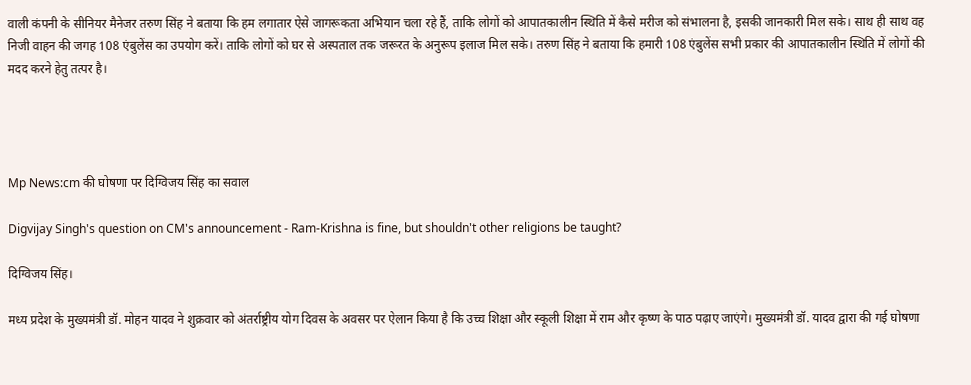वाली कंपनी के सीनियर मैनेजर तरुण सिंह ने बताया कि हम लगातार ऐसे जागरूकता अभियान चला रहे हैं, ताकि लोगों को आपातकालीन स्थिति में कैसे मरीज को संभालना है, इसकी जानकारी मिल सके। साथ ही साथ वह निजी वाहन की जगह 108 एंबुलेंस का उपयोग करें। ताकि लोगों को घर से अस्पताल तक जरूरत के अनुरूप इलाज मिल सके। तरुण सिंह ने बताया कि हमारी 108 एंबुलेंस सभी प्रकार की आपातकालीन स्थिति में लोगों की मदद करने हेतु तत्पर है।




Mp News:cm की घोषणा पर दिग्विजय सिंह का सवाल

Digvijay Singh's question on CM's announcement - Ram-Krishna is fine, but shouldn't other religions be taught?

दिग्विजय सिंह।

मध्य प्रदेश के मुख्यमंत्री डॉ. मोहन यादव ने शुक्रवार को अंतर्राष्ट्रीय योग दिवस के अवसर पर ऐलान किया है कि उच्च शिक्षा और स्कूली शिक्षा में राम और कृष्ण के पाठ पढ़ाए जाएंगे। मुख्यमंत्री डॉ. यादव द्वारा की गई घोषणा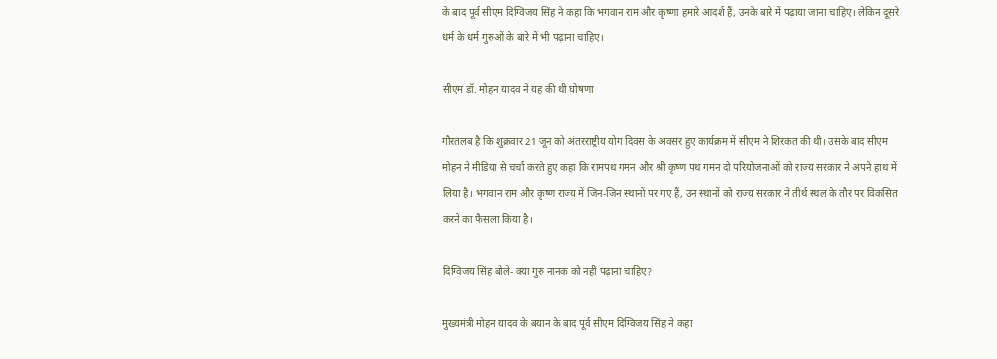के बाद पूर्व सीएम दिग्विजय सिंह ने कहा कि भगवान राम और कृष्णा हमारे आदर्श हैं, उनके बारे में पढ़ाया जाना चाहिए। लेकिन दूसरे धर्म के धर्म गुरुओं के बारे में भी पढ़ाना चाहिए।

सीएम डॉ. मोहन यादव ने यह की थी घोषणा

गौरतलब है कि शुक्रवार 21 जून को अंतरराष्ट्रीय योग दिवस के अवसर हुए कार्यक्रम में सीएम ने शिरकत की थी। उसके बाद सीएम मोहन ने मीडिया से चर्चा करते हुए कहा कि रामपथ गमन और श्री कृष्ण पथ गमन दो परियोजनाओं को राज्य सरकार ने अपने हाथ में लिया है। भगवान राम और कृष्ण राज्य में जिन-जिन स्थानों पर गए हैं, उन स्थानों को राज्य सरकार ने तीर्थ स्थल के तौर पर विकसित करने का फैसला किया है।

दिग्विजय सिंह बोले- क्या गुरु नानक को नहीं पढ़ाना चाहिए?

मुख्यमंत्री मोहन यादव के बयान के बाद पूर्व सीएम दिग्विजय सिंह ने कहा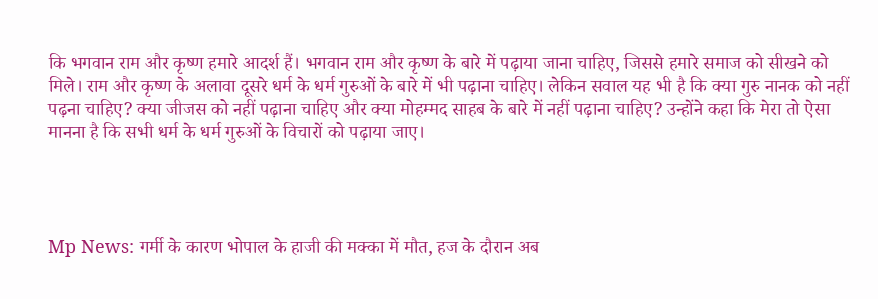कि भगवान राम और कृष्ण हमारे आदर्श हैं। भगवान राम और कृष्ण के बारे में पढ़ाया जाना चाहिए, जिससे हमारे समाज को सीखने को मिले। राम और कृष्ण के अलावा दूसरे धर्म के धर्म गुरुओं के बारे में भी पढ़ाना चाहिए। लेकिन सवाल यह भी है कि क्या गुरु नानक को नहीं पढ़ना चाहिए? क्या जीजस को नहीं पढ़ाना चाहिए और क्या मोहम्मद साहब के बारे में नहीं पढ़ाना चाहिए? उन्होंने कहा कि मेरा तो ऐसा मानना है कि सभी धर्म के धर्म गुरुओं के विचारों को पढ़ाया जाए।




Mp News: गर्मी के कारण भोपाल के हाजी की मक्का में मौत, हज के दौरान अब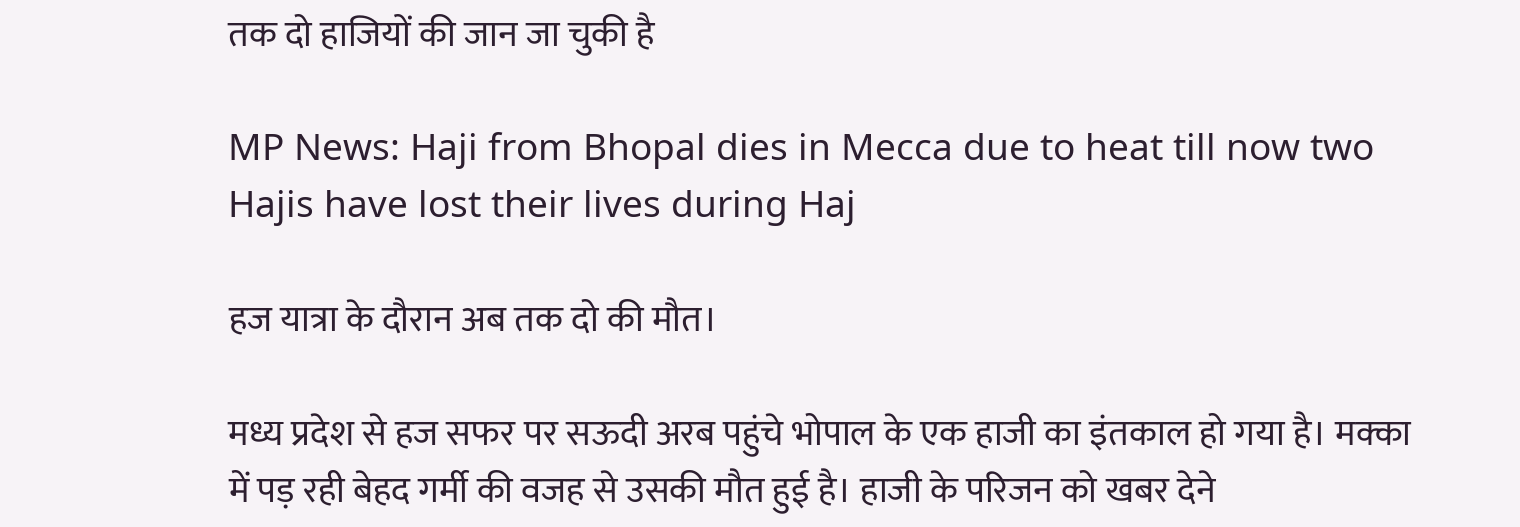तक दो हाजियों की जान जा चुकी है

MP News: Haji from Bhopal dies in Mecca due to heat till now two Hajis have lost their lives during Haj

हज यात्रा के दौरान अब तक दो की मौत।

मध्य प्रदेश से हज सफर पर सऊदी अरब पहुंचे भोपाल के एक हाजी का इंतकाल हो गया है। मक्का में पड़ रही बेहद गर्मी की वजह से उसकी मौत हुई है। हाजी के परिजन को खबर देने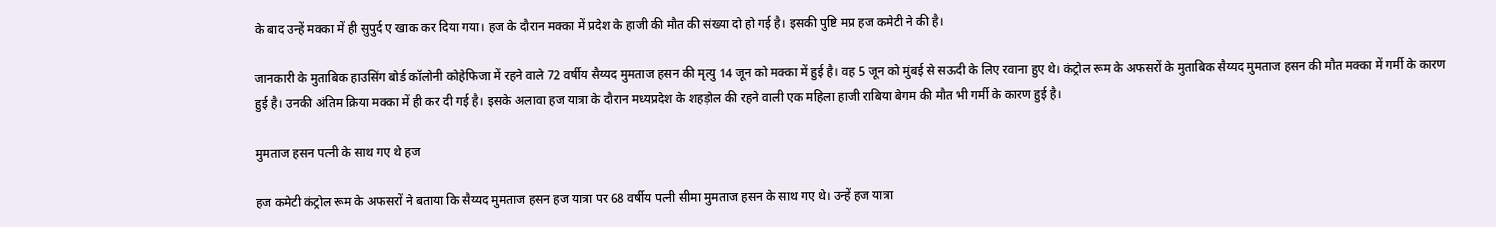के बाद उन्हें मक्का में ही सुपुर्द ए खाक कर दिया गया। हज के दौरान मक्का में प्रदेश के हाजी की मौत की संख्या दो हो गई है। इसकी पुष्टि मप्र हज कमेटी ने की है।

जानकारी के मुताबिक हाउसिंग बोर्ड कॉलोनी कोहेफिजा में रहने वाले 72 वर्षीय सैय्यद मुमताज हसन की मृत्यु 14 जून को मक्का में हुई है। वह 5 जून को मुंबई से सऊदी के लिए रवाना हुए थे। कंट्रोल रूम के अफसरों के मुताबिक सैय्यद मुमताज हसन की मौत मक्का में गर्मी के कारण हुई है। उनकी अंतिम क्रिया मक्का में ही कर दी गई है। इसके अलावा हज यात्रा के दौरान मध्यप्रदेश के शहड़ोल की रहने वाली एक महिला हाजी राबिया बेगम की मौत भी गर्मी के कारण हुई है।

मुमताज हसन पत्नी के साथ गए थे हज

हज कमेटी कंट्रोल रूम के अफसरों ने बताया कि सैय्यद मुमताज हसन हज यात्रा पर 68 वर्षीय पत्नी सीमा मुमताज हसन के साथ गए थे। उन्हें हज यात्रा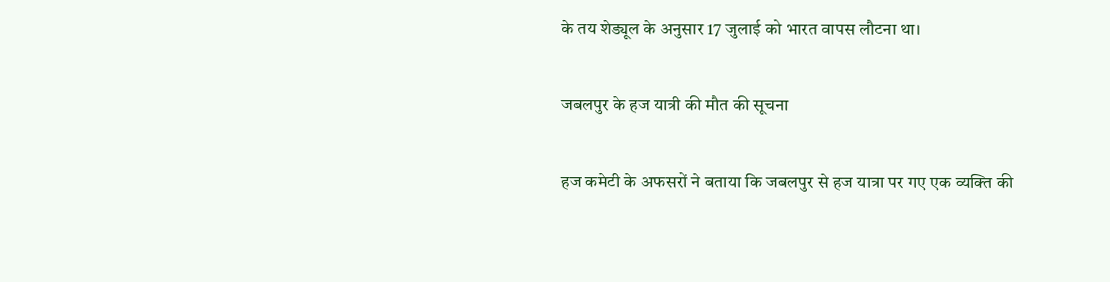के तय शेड्यूल के अनुसार 17 जुलाई को भारत वापस लौटना था।

जबलपुर के हज यात्री की मौत की सूचना

हज कमेटी के अफसरों ने बताया कि जबलपुर से हज यात्रा पर गए एक व्यक्ति की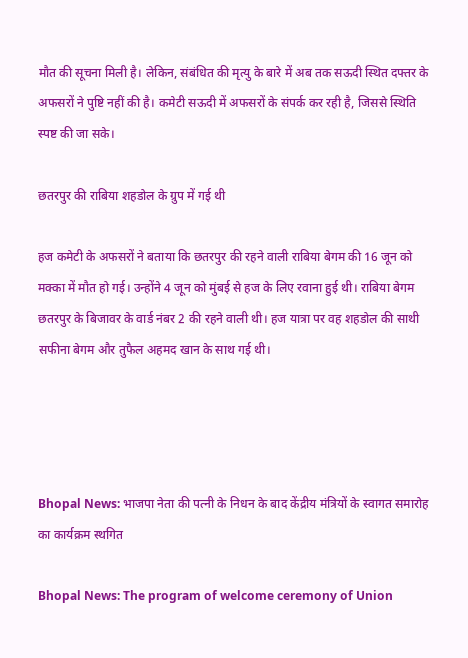मौत की सूचना मिली है। लेकिन, संबंधित की मृत्यु के बारे में अब तक सऊदी स्थित दफ्तर के अफसरों ने पुष्टि नहीं की है। कमेटी सऊदी में अफसरों के संपर्क कर रही है, जिससे स्थिति स्पष्ट की जा सके।

छतरपुर की राबिया शहडोल के ग्रुप में गई थी

हज कमेटी के अफसरों ने बताया कि छतरपुर की रहने वाली राबिया बेगम की 16 जून को मक्का में मौत हो गई। उन्होंने 4 जून को मुंबई से हज के लिए रवाना हुई थी। राबिया बेगम छतरपुर के बिजावर के वार्ड नंबर 2 की रहने वाली थी। हज यात्रा पर वह शहडोल की साथी सफीना बेगम और तुफैल अहमद खान के साथ गई थी।




Bhopal News: भाजपा नेता की पत्नी के निधन के बाद केंद्रीय मंत्रियों के स्वागत समारोह का कार्यक्रम स्थगित

Bhopal News: The program of welcome ceremony of Union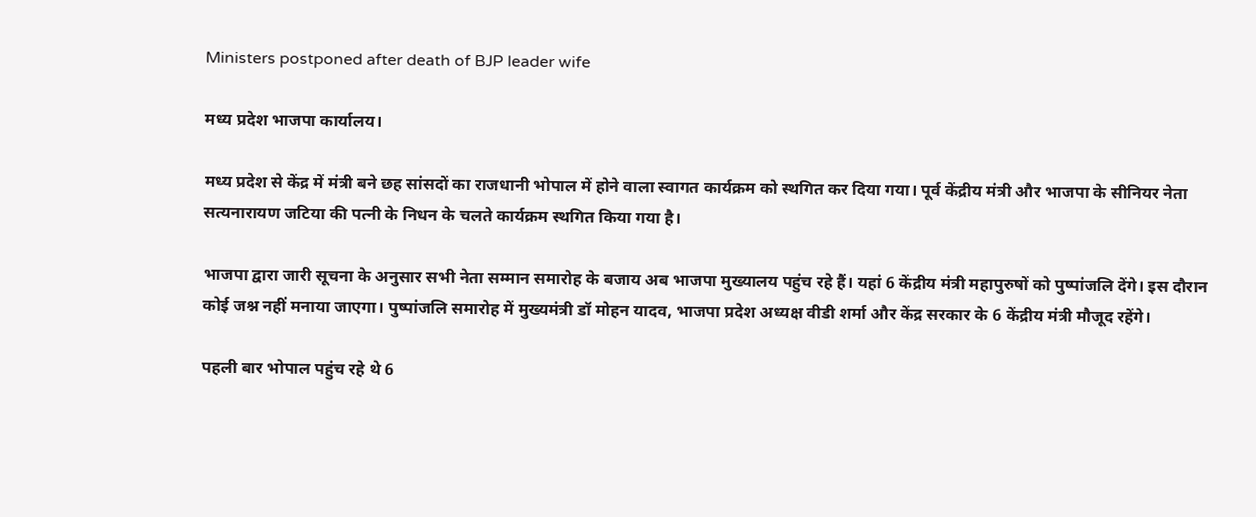Ministers postponed after death of BJP leader wife

मध्य प्रदेश भाजपा कार्यालय।

मध्य प्रदेश से केंद्र में मंत्री बने छह सांसदों का राजधानी भोपाल में होने वाला स्वागत कार्यक्रम को स्थगित कर दिया गया। पूर्व केंद्रीय मंत्री और भाजपा के सीनियर नेता सत्यनारायण जटिया की पत्नी के निधन के चलते कार्यक्रम स्थगित किया गया है।

भाजपा द्वारा जारी सूचना के अनुसार सभी नेता सम्मान समारोह के बजाय अब भाजपा मुख्यालय पहुंच रहे हैं। यहां 6 केंद्रीय मंत्री महापुरुषों को पुष्पांजलि देंगे। इस दौरान कोई जश्न नहीं मनाया जाएगा। पुष्पांजलि समारोह में मुख्यमंत्री डॉ मोहन यादव, भाजपा प्रदेश अध्यक्ष वीडी शर्मा और केंद्र सरकार के 6 केंद्रीय मंत्री मौजूद रहेंगे।

पहली बार भोपाल पहुंच रहे थे 6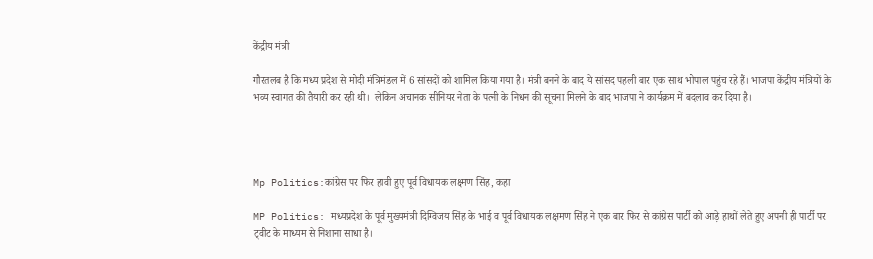केंद्रीय मंत्री

गौरतलब है कि मध्य प्रदेश से मोदी मंत्रिमंडल में 6 सांसदों को शामिल किया गया है। मंत्री बनने के बाद ये सांसद पहली बार एक साथ भोपाल पहुंच रहे हैं। भाजपा केंद्रीय मंत्रियों के भव्य स्वागत की तैयारी कर रही थी।  लेकिन अचानक सीनियर नेता के पत्नी के निधन की सूचना मिलने के बाद भाजपा ने कार्यक्रम में बदलाव कर दिया है।




Mp Politics:कांग्रेस पर फिर हावी हुए पूर्व विधायक लक्ष्मण सिंह, कहा

MP Politics: मध्यप्रदेश के पूर्व मुख्यमंत्री दिग्विजय सिंह के भाई व पूर्व विधायक लक्षमण सिंह ने एक बार फिर से कांग्रेस पार्टी को आड़े हाथों लेते हुए अपनी ही पार्टी पर ट्वीट के माध्यम से निशाना साधा है।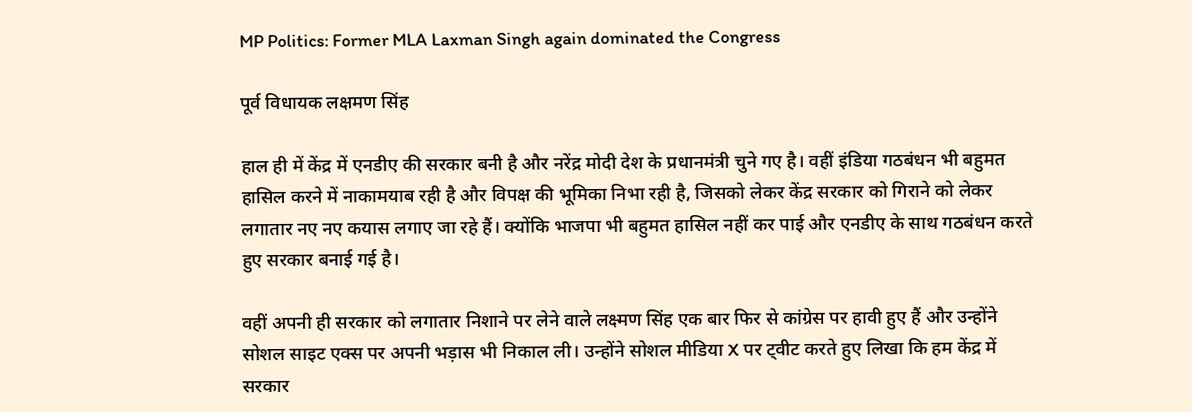MP Politics: Former MLA Laxman Singh again dominated the Congress

पूर्व विधायक लक्षमण सिंह

हाल ही में केंद्र में एनडीए की सरकार बनी है और नरेंद्र मोदी देश के प्रधानमंत्री चुने गए है। वहीं इंडिया गठबंधन भी बहुमत हासिल करने में नाकामयाब रही है और विपक्ष की भूमिका निभा रही है, जिसको लेकर केंद्र सरकार को गिराने को लेकर लगातार नए नए कयास लगाए जा रहे हैं। क्योंकि भाजपा भी बहुमत हासिल नहीं कर पाई और एनडीए के साथ गठबंधन करते हुए सरकार बनाई गई है।

वहीं अपनी ही सरकार को लगातार निशाने पर लेने वाले लक्ष्मण सिंह एक बार फिर से कांग्रेस पर हावी हुए हैं और उन्होंने सोशल साइट एक्स पर अपनी भड़ास भी निकाल ली। उन्होंने सोशल मीडिया X पर ट्वीट करते हुए लिखा कि हम केंद्र में सरकार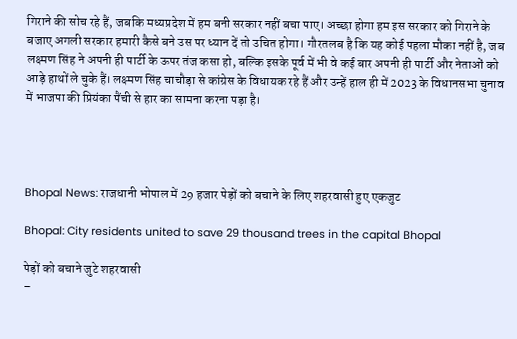गिराने की सोच रहे हैं, जबकि मध्यप्रदेश में हम बनी सरकार नहीं बचा पाए। अच्छा होगा हम इस सरकार को गिराने के बजाए अगली सरकार हमारी कैसे बने उस पर ध्यान दें तो उचित होगा। गौरतलब है कि यह कोई पहला मौका नहीं है, जब लक्ष्मण सिंह ने अपनी ही पार्टी के ऊपर तंज कसा हो, बल्कि इसके पूर्व में भी वे कई बार अपनी ही पार्टी और नेताओं को आड़े हाथों ले चुके हैं। लक्ष्मण सिंह चाचौड़ा से कांग्रेस के विधायक रहे हैं और उन्हें हाल ही में 2023 के विधानसभा चुनाव में भाजपा की प्रियंका पैंची से हार का सामना करना पड़ा है।




Bhopal News: राजधानी भोपाल में 29 हजार पेड़ों को बचाने के लिए शहरवासी हुए एकजुट

Bhopal: City residents united to save 29 thousand trees in the capital Bhopal

पेड़ों को बचाने जुटे शहरवासी
–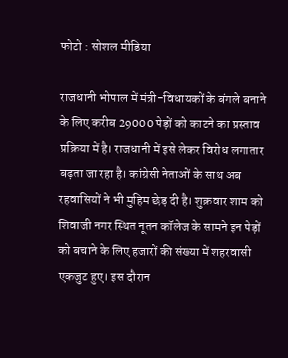फोटो : सोशल मीडिया

राजधानी भोपाल में मंत्री-विधायकों के बंगले बनाने के लिए करीब 29000 पेड़ों को काटने का प्रस्ताव प्रक्रिया में है। राजधानी में इसे लेकर विरोध लगातार बढ़ता जा रहा है। कांग्रेसी नेताओं के साथ अब रहवासियों ने भी मुहिम छेड़ दी है। शुक्रवार शाम को शिवाजी नगर स्थित नूतन कॉलेज के सामने इन पेड़ों को बचाने के लिए हजारों की संख्या में शहरवासी एकजुट हुए। इस दौरान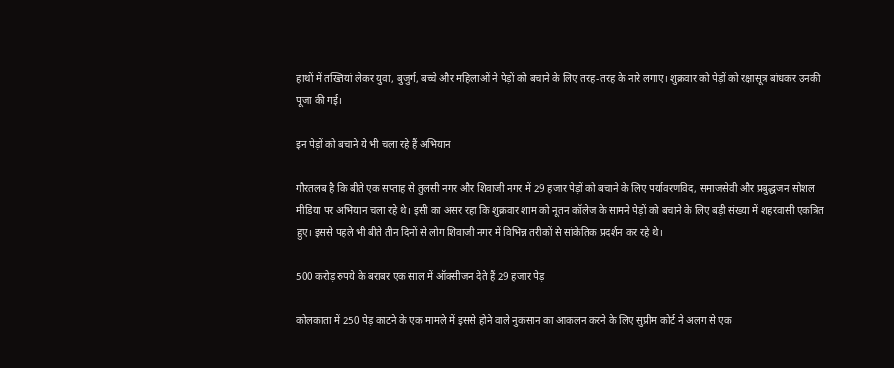हाथों में तख्तियां लेकर युवा, बुजुर्ग, बच्चे और महिलाओं ने पेड़ों को बचाने के लिए तरह-तरह के नारे लगाए। शुक्रवार को पेड़ों को रक्षासूत्र बांधकर उनकी पूजा की गई।

इन पेड़ों को बचाने ये भी चला रहे हैं अभियान

गौरतलब है कि बीते एक सप्ताह से तुलसी नगर और शिवाजी नगर में 29 हजार पेड़ों को बचाने के लिए पर्यावरणविद, समाजसेवी और प्रबुद्धजन सोशल मीडिया पर अभियान चला रहे थे। इसी का असर रहा कि शुक्रवार शाम को नूतन कॉलेज के सामने पेड़ों को बचाने के लिए बड़ी संख्या में शहरवासी एकत्रित हुए। इससे पहले भी बीते तीन दिनों से लोग शिवाजी नगर में विभिन्न तरीकों से सांकेतिक प्रदर्शन कर रहे थे।

500 करोड़ रुपये के बराबर एक साल में ऑक्सीजन देते हैं 29 हजार पेड़

कोलकाता में 250 पेड़ काटने के एक मामले में इससे होने वाले नुकसान का आकलन करने के लिए सुप्रीम कोर्ट ने अलग से एक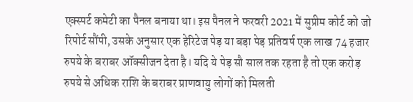एक्स्पर्ट कमेटी का पैनल बनाया था। इस पैनल ने फरवरी 2021 में सुप्रीम कोर्ट को जो रिपोर्ट सौंपी, उसके अनुसार एक हेरिटेज पेड़ या बड़ा पेड़ प्रतिवर्ष एक लाख 74 हजार रुपये के बराबर ऑक्सीजन देता है। यदि ये पेड़ सौ साल तक रहता है तो एक करोड़ रुपये से अधिक राशि के बराबर प्राणवायु लोगों को मिलती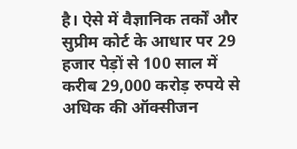है। ऐसे में वैज्ञानिक तर्कों और सुप्रीम कोर्ट के आधार पर 29 हजार पेड़ों से 100 साल में करीब 29,000 करोड़ रुपये से अधिक की ऑक्सीजन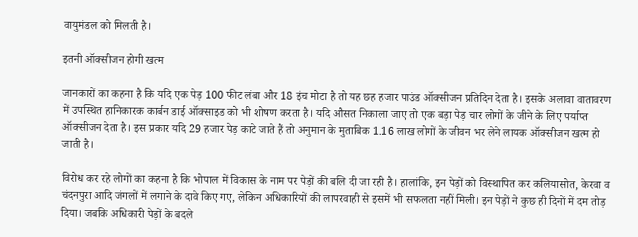वायुमंडल को मिलती है।

इतनी ऑक्सीजन होगी खत्म

जानकारों का कहना है कि यदि एक पेड़ 100 फीट लंबा और 18 इंच मोटा है तो यह छह हजार पाउंड ऑक्सीजन प्रतिदिन देता है। इसके अलावा वातावरण में उपस्थित हानिकारक कार्बन डाई ऑक्साइड को भी शोषण करता है। यदि औसत निकाला जाए तो एक बड़ा पेड़ चार लोगों के जीने के लिए पर्याप्त ऑक्सीजन देता है। इस प्रकार यदि 29 हजार पेड़ काटे जाते हैं तो अनुमान के मुताबिक 1.16 लाख लोगों के जीवन भर लेने लायक ऑक्सीजन खत्म हो जाती है।

विरोध कर रहे लोगों का कहना है कि भोपाल में विकास के नाम पर पेड़ों की बलि दी जा रही है। हालांकि, इन पेड़ों को विस्थापित कर कलियासोत, केरवा व चंदनपुरा आदि जंगलों में लगाने के दावे किए गए, लेकिन अधिकारियों की लापरवाही से इसमें भी सफलता नहीं मिली। इन पेड़ों ने कुछ ही दिनों में दम तोड़ दिया। जबकि अधिकारी पेड़ों के बदले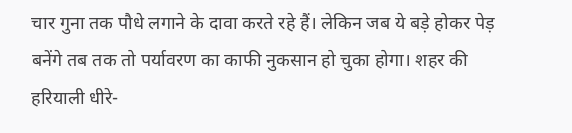चार गुना तक पौधे लगाने के दावा करते रहे हैं। लेकिन जब ये बड़े होकर पेड़ बनेंगे तब तक तो पर्यावरण का काफी नुकसान हो चुका होगा। शहर की हरियाली धीरे-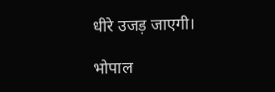धीरे उजड़ जाएगी।

भोपाल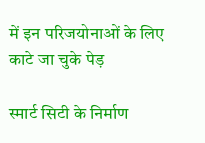में इन परिजयोनाओं के लिए काटे जा चुके पेड़

स्मार्ट सिटी के निर्माण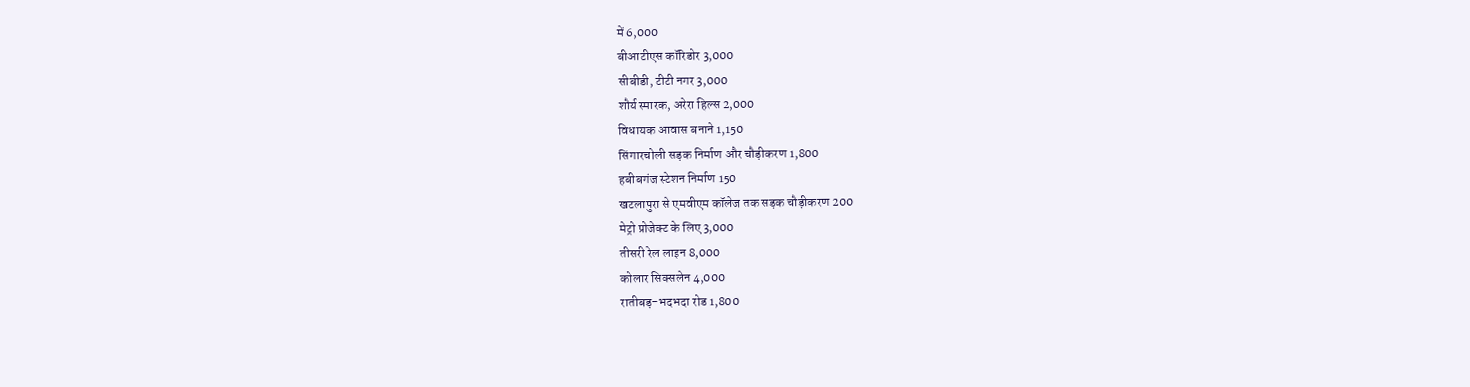में 6,000
बीआटीएस कॉरिडोर 3,000
सीबीडी, टीटी नगर 3,000
शौर्य स्मारक, अरेरा हिल्स 2,000
विधायक आवास बनाने 1,150
सिंगारचोली सड़क निर्माण और चौड़ीकरण 1,800
हबीबगंज स्टेशन निर्माण 150
खटलापुरा से एमवीएम कॉलेज तक सड़क चौड़ीकरण 200
मेट्रो प्रोजेक्ट के लिए 3,000
तीसरी रेल लाइन 8,000
कोलार सिक्सलेन 4,000
रातीबड़-भदभदा रोड 1,800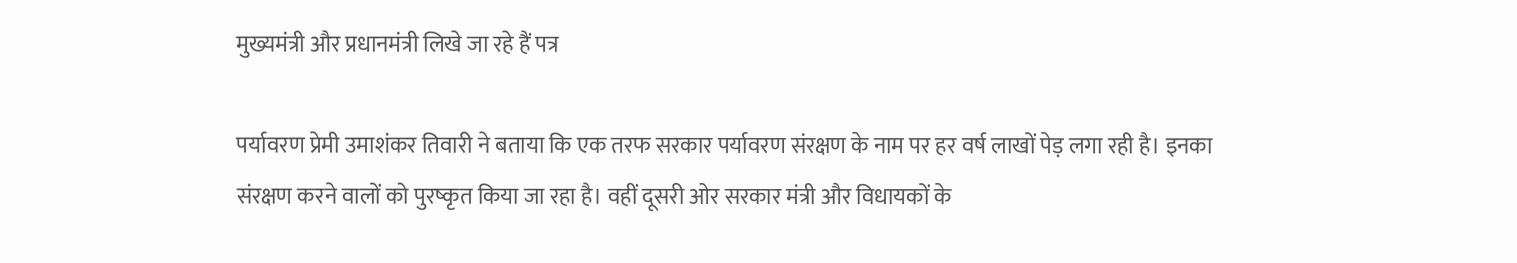मुख्यमंत्री और प्रधानमंत्री लिखे जा रहे हैं पत्र

पर्यावरण प्रेमी उमाशंकर तिवारी ने बताया कि एक तरफ सरकार पर्यावरण संरक्षण के नाम पर हर वर्ष लाखों पेड़ लगा रही है। इनका संरक्षण करने वालों को पुरष्कृत किया जा रहा है। वहीं दूसरी ओर सरकार मंत्री और विधायकों के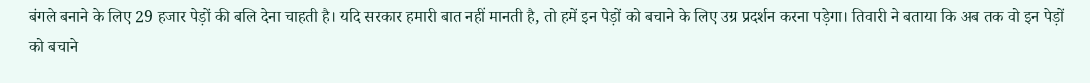बंगले बनाने के लिए 29 हजार पेड़ों की बलि देना चाहती है। यदि सरकार हमारी बात नहीं मानती है, तो हमें इन पेड़ों को बचाने के लिए उग्र प्रदर्शन करना पड़ेगा। तिवारी ने बताया कि अब तक वो इन पेड़ों को बचाने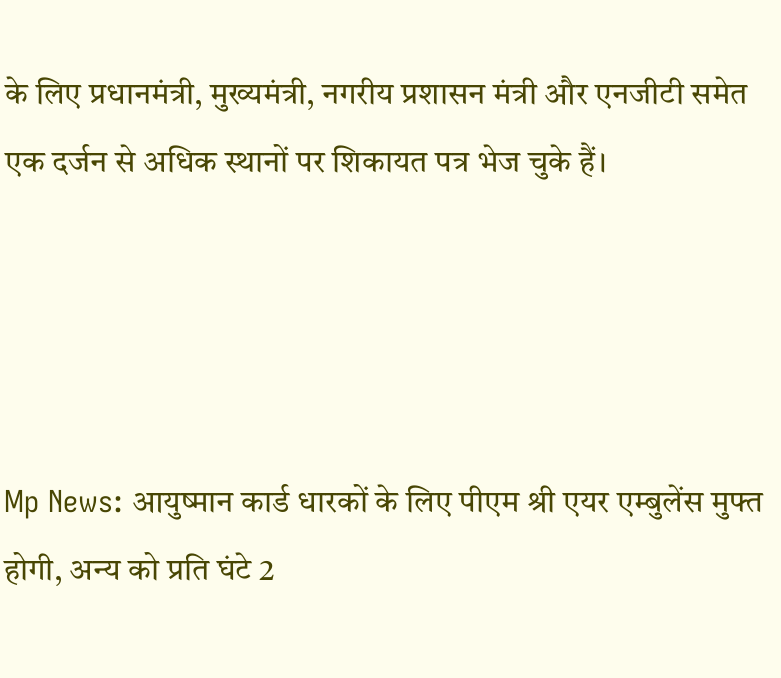के लिए प्रधानमंत्री, मुख्यमंत्री, नगरीय प्रशासन मंत्री और एनजीटी समेत एक दर्जन से अधिक स्थानों पर शिकायत पत्र भेज चुके हैं।




Mp News: आयुष्मान कार्ड धारकों के लिए पीएम श्री एयर एम्बुलेंस मुफ्त होगी, अन्य को प्रति घंटे 2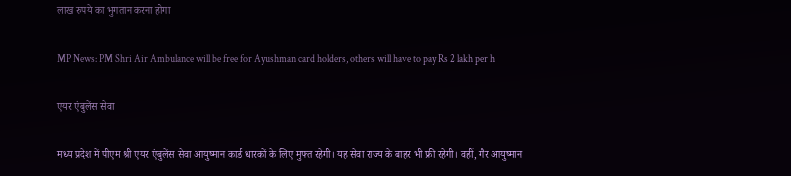लाख रुपये का भुगतान करना होगा

MP News: PM Shri Air Ambulance will be free for Ayushman card holders, others will have to pay Rs 2 lakh per h

एयर एंबुलेंस सेवा

मध्य प्रदेश में पीएम श्री एयर एंबुलेंस सेवा आयुष्मान कार्ड धारकों के लिए मुफ्त रहेगी। यह सेवा राज्य के बाहर भी फ्री रहेगी। वहीं, गैर आयुष्मान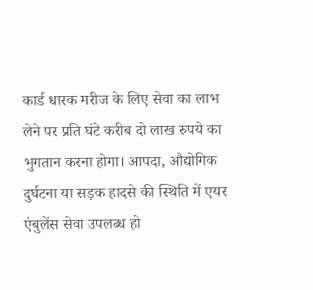कार्ड धारक मरीज के लिए सेवा का लाभ लेने पर प्रति घंटे करीब दो लाख रुपये का भुगतान करना होगा। आपदा, औद्योगिक दुर्घटना या सड़क हादसे की स्थिति में एयर एंबुलेंस सेवा उपलब्ध हो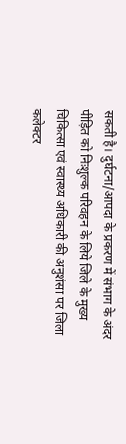सकती है। दुर्घटना/आपदा के प्रकरण में संभाग के अंदर पीड़ित को निःशुल्क परिवहन के लिये जिले के मुख्य चिकित्सा एवं स्वास्थ्य अधिकारी की अनुशंसा पर जिला कलेक्टर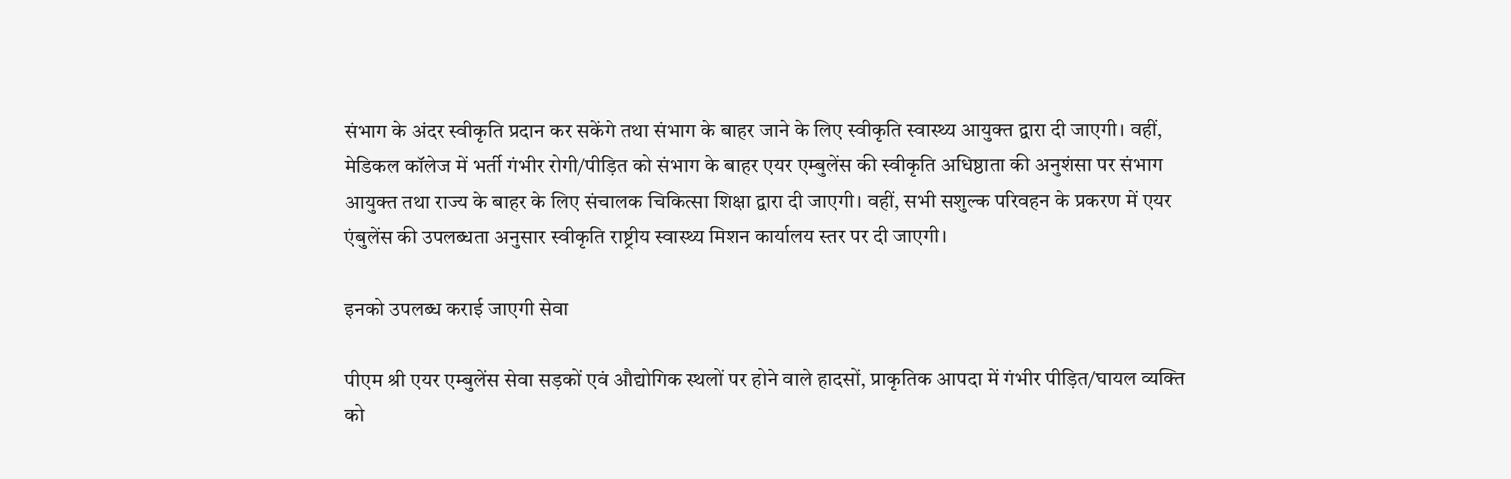संभाग के अंदर स्वीकृति प्रदान कर सकेंगे तथा संभाग के बाहर जाने के लिए स्वीकृति स्वास्थ्य आयुक्त द्वारा दी जाएगी। वहीं, मेडिकल कॉलेज में भर्ती गंभीर रोगी/पीड़ित को संभाग के बाहर एयर एम्बुलेंस की स्वीकृति अधिष्ठाता की अनुशंसा पर संभाग आयुक्त तथा राज्य के बाहर के लिए संचालक चिकित्सा शिक्षा द्वारा दी जाएगी। वहीं, सभी सशुल्क परिवहन के प्रकरण में एयर एंबुलेंस की उपलब्धता अनुसार स्वीकृति राष्ट्रीय स्वास्थ्य मिशन कार्यालय स्तर पर दी जाएगी।

इनको उपलब्ध कराई जाएगी सेवा

पीएम श्री एयर एम्बुलेंस सेवा सड़कों एवं औद्योगिक स्थलों पर होने वाले हादसों, प्राकृतिक आपदा में गंभीर पीड़ित/घायल व्यक्ति को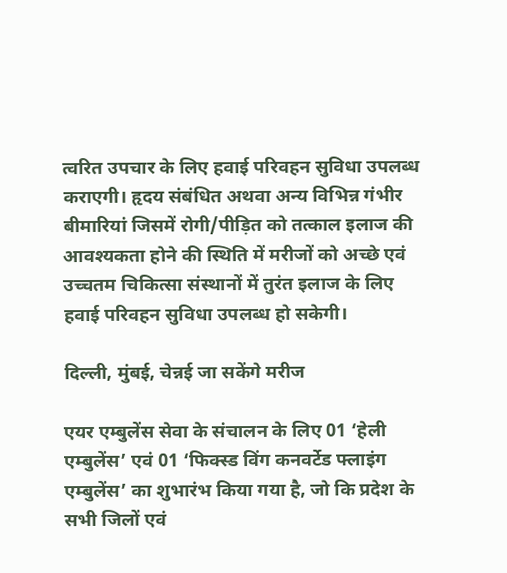त्वरित उपचार के लिए हवाई परिवहन सुविधा उपलब्ध कराएगी। हृदय संबंधित अथवा अन्य विभिन्न गंभीर बीमारियां जिसमें रोगी/पीड़ित को तत्काल इलाज की आवश्यकता होने की स्थिति में मरीजों को अच्छे एवं उच्चतम चिकित्सा संस्थानों में तुरंत इलाज के लिए हवाई परिवहन सुविधा उपलब्ध हो सकेगी।

दिल्ली, मुंबई, चेन्नई जा सकेंगे मरीज

एयर एम्बुलेंस सेवा के संचालन के लिए 01 ‘हेली एम्बुलेंस’ एवं 01 ‘फिक्स्ड विंग कनवर्टेड फ्लाइंग एम्बुलेंस’ का शुभारंभ किया गया है, जो कि प्रदेश के सभी जिलों एवं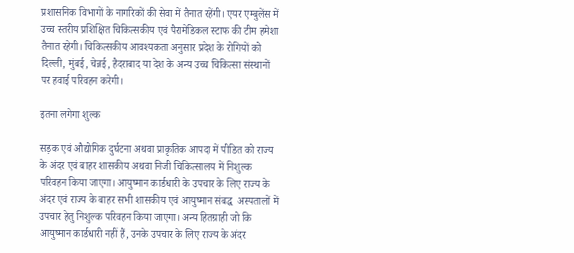प्रशासनिक विभागों के नागरिकों की सेवा में तैनात रहेंगी। एयर एम्बुलेंस में उच्च स्तरीय प्रशिक्षित चिकित्सकीय एवं पैरामेडिकल स्टाफ की टीम हमेशा तैनात रहेगी। चिकित्सकीय आवश्यकता अनुसार प्रदेश के रोगियों को दिल्ली, मुंबई, चेन्नई, हैदराबाद या देश के अन्य उच्च चिकित्सा संस्थानों पर हवाई परिवहन करेगी।

इतना लगेगा शुल्क

सड़क एवं औद्योगिक दुर्घटना अथवा प्राकृतिक आपदा में पीडित को राज्य के अंदर एवं बाहर शासकीय अथवा निजी चिकित्सालय में निशुल्क परिवहन किया जाएगा। आयुष्मान कार्डधारी के उपचार के लिए राज्य के अंदर एवं राज्य के बाहर सभी शासकीय एवं आयुष्मान संबद्ध  अस्पतालों में उपचार हेतु निशुल्क परिवहन किया जाएगा। अन्य हितग्राही जो कि आयुष्मान कार्डधारी नहीं हैं, उनके उपचार के लिए राज्य के अंदर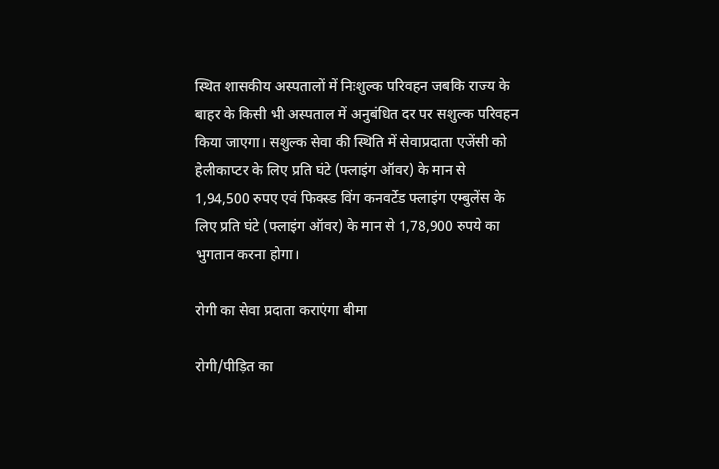स्थित शासकीय अस्पतालों में निःशुल्क परिवहन जबकि राज्य के बाहर के किसी भी अस्पताल में अनुबंधित दर पर सशुल्क परिवहन किया जाएगा। सशुल्क सेवा की स्थिति में सेवाप्रदाता एजेंसी को हेलीकाप्टर के लिए प्रति घंटे (फ्लाइंग ऑवर) के मान से 1,94,500 रुपए एवं फिक्स्ड विंग कनवर्टेड फ्लाइंग एम्बुलेंस के लिए प्रति घंटे (फ्लाइंग ऑवर) के मान से 1,78,900 रुपये का भुगतान करना होगा।

रोगी का सेवा प्रदाता कराएंगा बीमा

रोगी/पीड़ित का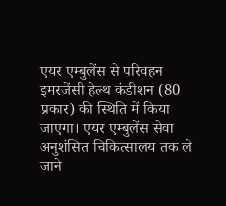एयर एम्बुलेंस से परिवहन इमरजेंसी हेल्थ कंडीशन (80 प्रकार) की स्थिति में किया जाएगा। एयर एम्बुलेंस सेवा अनुशंसित चिकित्सालय तक ले जाने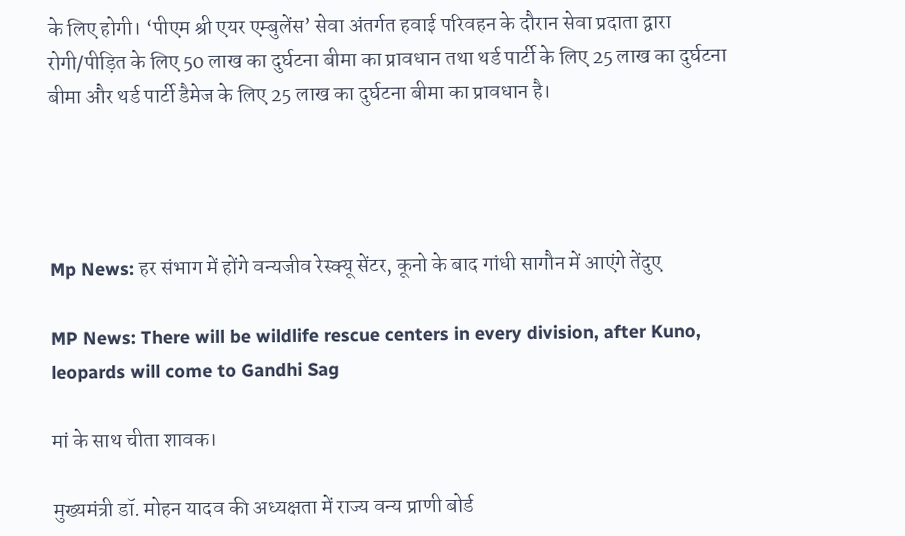के लिए होगी। ‘पीएम श्री एयर एम्बुलेंस’ सेवा अंतर्गत हवाई परिवहन के दौरान सेवा प्रदाता द्वारा रोगी/पीड़ित के लिए 50 लाख का दुर्घटना बीमा का प्रावधान तथा थर्ड पार्टी के लिए 25 लाख का दुर्घटना बीमा और थर्ड पार्टी डैमेज के लिए 25 लाख का दुर्घटना बीमा का प्रावधान है।




Mp News: हर संभाग में होंगे वन्यजीव रेस्क्यू सेंटर, कूनो के बाद गांधी सागौन में आएंगे तेंदुए

MP News: There will be wildlife rescue centers in every division, after Kuno, leopards will come to Gandhi Sag

मां के साथ चीता शावक।

मुख्यमंत्री डॉ. मोहन यादव की अध्यक्षता में राज्य वन्य प्राणी बोर्ड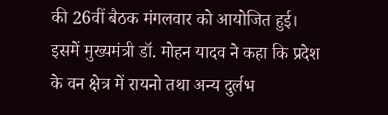की 26वीं बैठक मंगलवार को आयोजित हुई। इसमें मुख्यमंत्री डॉ. मोहन यादव ने कहा कि प्रदेश के वन क्षेत्र में रायनो तथा अन्य दुर्लभ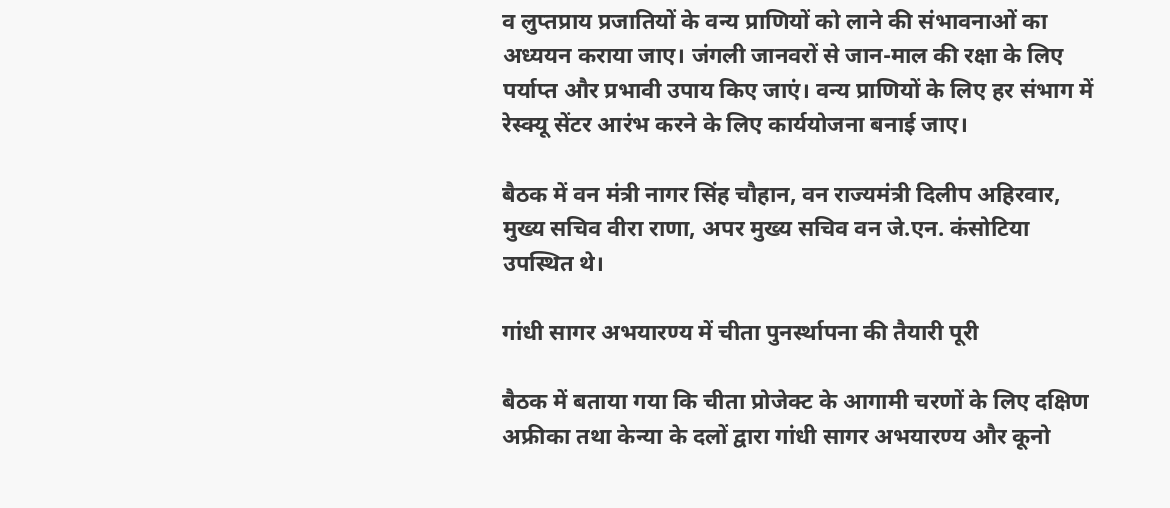व लुप्तप्राय प्रजातियों के वन्य प्राणियों को लाने की संभावनाओं का अध्ययन कराया जाए। जंगली जानवरों से जान-माल की रक्षा के लिए पर्याप्त और प्रभावी उपाय किए जाएं। वन्य प्राणियों के लिए हर संभाग में रेस्क्यू सेंटर आरंभ करने के लिए कार्ययोजना बनाई जाए।

बैठक में वन मंत्री नागर सिंह चौहान, वन राज्यमंत्री दिलीप अहिरवार, मुख्य सचिव वीरा राणा, अपर मुख्य सचिव वन जे.एन. कंसोटिया उपस्थित थे।

गांधी सागर अभयारण्य में चीता पुनर्स्थापना की तैयारी पूरी

बैठक में बताया गया कि चीता प्रोजेक्ट के आगामी चरणों के लिए दक्षिण अफ्रीका तथा केन्या के दलों द्वारा गांधी सागर अभयारण्य और कूनो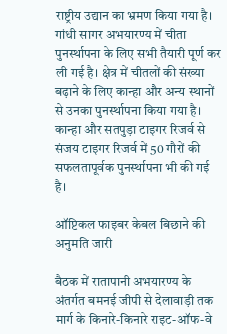राष्ट्रीय उद्यान का भ्रमण किया गया है। गांधी सागर अभयारण्य में चीता पुनर्स्थापना के लिए सभी तैयारी पूर्ण कर ली गई है। क्षेत्र में चीतलों की संख्या बढ़ाने के लिए कान्हा और अन्य स्थानों से उनका पुनर्स्थापना किया गया है। कान्हा और सतपुड़ा टाइगर रिजर्व से संजय टाइगर रिजर्व में 50 गौरों की सफलतापूर्वक पुनर्स्थापना भी की गई है।

ऑप्टिकल फाइबर केबल बिछाने की अनुमति जारी

बैठक में रातापानी अभयारण्य के अंतर्गत बमनई जीपी से देलावाड़ी तक मार्ग के किनारे-किनारे राइट-ऑफ-वे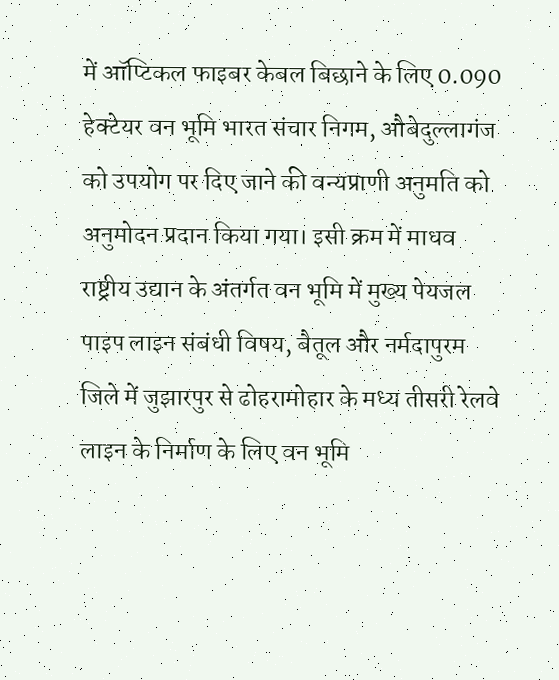में ऑप्टिकल फाइबर केबल बिछाने के लिए 0.090 हेक्टेयर वन भूमि भारत संचार निगम, औबेदुल्लागंज को उपयोग पर दिए जाने की वन्यप्राणी अनुमति को अनुमोदन प्रदान किया गया। इसी क्रम में माधव राष्ट्रीय उद्यान के अंतर्गत वन भूमि में मुख्य पेयजल पाइप लाइन संबंधी विषय, बैतूल और नर्मदापुरम जिले में जुझारपुर से ढोहरामोहार के मध्य तीसरी रेलवे लाइन के निर्माण के लिए वन भूमि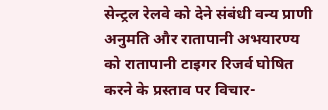सेन्ट्रल रेलवे को देने संबंधी वन्य प्राणी अनुमति और रातापानी अभयारण्य को रातापानी टाइगर रिजर्व घोषित करने के प्रस्ताव पर विचार-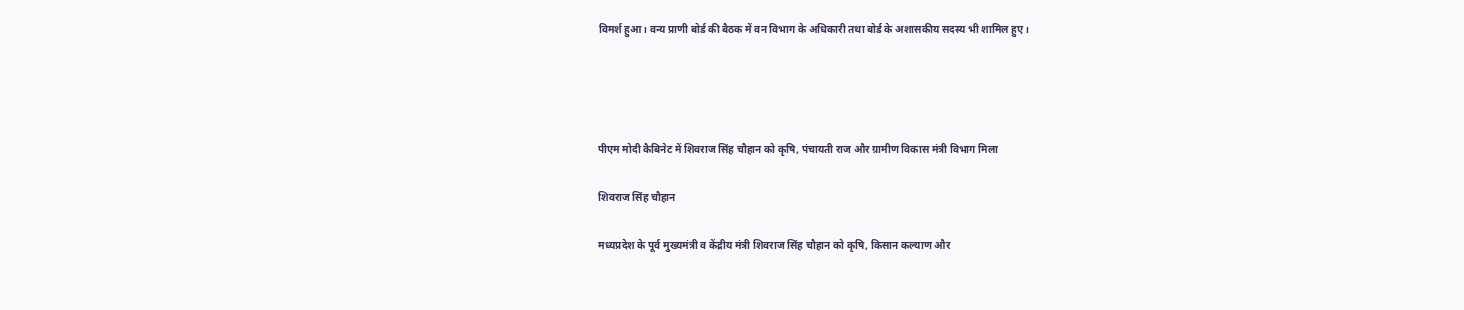विमर्श हुआ। वन्य प्राणी बोर्ड की बैठक में वन विभाग के अधिकारी तथा बोर्ड के अशासकीय सदस्य भी शामिल हुए।




पीएम मोदी कैबिनेट में शिवराज सिंह चौहान को कृषि, पंचायती राज और ग्रामीण विकास मंत्री विभाग मिला

शिवराज सिंह चौहान

मध्यप्रदेश के पूर्व मुख्यमंत्री व केंद्रीय मंत्री शिवराज सिंह चौहान को कृषि, किसान कल्याण और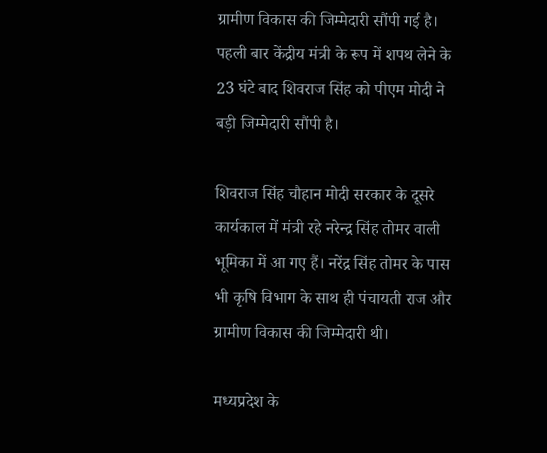ग्रामीण विकास की जिम्मेदारी सौंपी गई है। पहली बार केंद्रीय मंत्री के रूप में शपथ लेने के 23 घंटे बाद शिवराज सिंह को पीएम मोदी ने बड़ी जिम्मेदारी सौंपी है।

शिवराज सिंह चौहान मोदी सरकार के दूसरे कार्यकाल में मंत्री रहे नरेन्द्र सिंह तोमर वाली भूमिका में आ गए हैं। नरेंद्र सिंह तोमर के पास भी कृषि विभाग के साथ ही पंचायती राज और ग्रामीण विकास की जिम्मेदारी थी।

मध्यप्रदेश के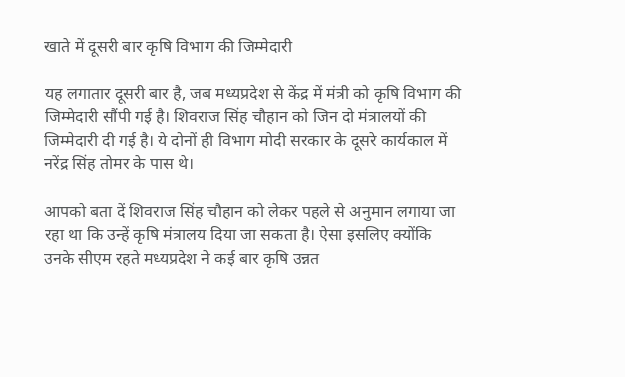खाते में दूसरी बार कृषि विभाग की जिम्मेदारी

यह लगातार दूसरी बार है, जब मध्यप्रदेश से केंद्र में मंत्री को कृषि विभाग की जिम्मेदारी सौंपी गई है। शिवराज सिंह चौहान को जिन दो मंत्रालयों की जिम्मेदारी दी गई है। ये दोनों ही विभाग मोदी सरकार के दूसरे कार्यकाल में नरेंद्र सिंह तोमर के पास थे।

आपको बता दें शिवराज सिंह चौहान को लेकर पहले से अनुमान लगाया जा रहा था कि उन्हें कृषि मंत्रालय दिया जा सकता है। ऐसा इसलिए क्योंकि उनके सीएम रहते मध्यप्रदेश ने कई बार कृषि उन्नत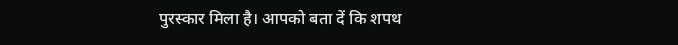पुरस्कार मिला है। आपको बता दें कि शपथ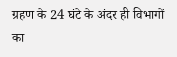ग्रहण के 24 घंटे के अंदर ही विभागों का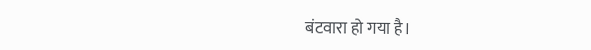बंटवारा हो गया है।